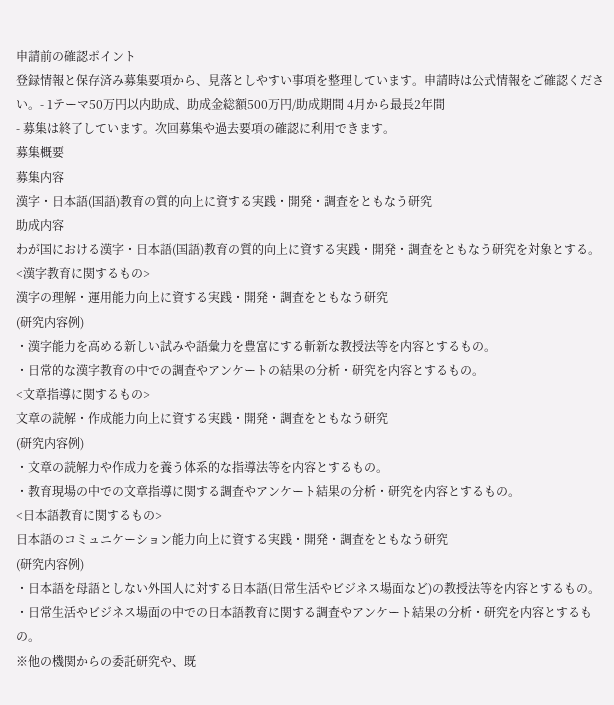申請前の確認ポイント
登録情報と保存済み募集要項から、見落としやすい事項を整理しています。申請時は公式情報をご確認ください。- 1テーマ50万円以内助成、助成金総額500万円/助成期間 4月から最長2年間
- 募集は終了しています。次回募集や過去要項の確認に利用できます。
募集概要
募集内容
漢字・日本語(国語)教育の質的向上に資する実践・開発・調査をともなう研究
助成内容
わが国における漢字・日本語(国語)教育の質的向上に資する実践・開発・調査をともなう研究を対象とする。
<漢字教育に関するもの>
漢字の理解・運用能力向上に資する実践・開発・調査をともなう研究
(研究内容例)
・漢字能力を高める新しい試みや語彙力を豊富にする斬新な教授法等を内容とするもの。
・日常的な漢字教育の中での調査やアンケートの結果の分析・研究を内容とするもの。
<文章指導に関するもの>
文章の読解・作成能力向上に資する実践・開発・調査をともなう研究
(研究内容例)
・文章の読解力や作成力を養う体系的な指導法等を内容とするもの。
・教育現場の中での文章指導に関する調査やアンケート結果の分析・研究を内容とするもの。
<日本語教育に関するもの>
日本語のコミュニケーション能力向上に資する実践・開発・調査をともなう研究
(研究内容例)
・日本語を母語としない外国人に対する日本語(日常生活やビジネス場面など)の教授法等を内容とするもの。
・日常生活やビジネス場面の中での日本語教育に関する調査やアンケート結果の分析・研究を内容とするもの。
※他の機関からの委託研究や、既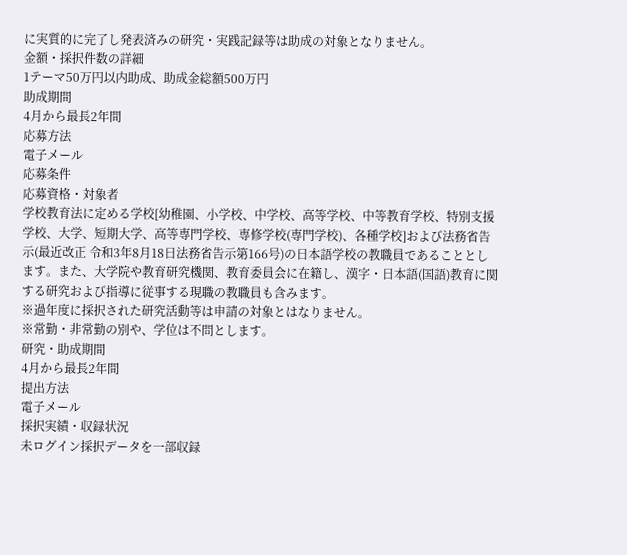に実質的に完了し発表済みの研究・実践記録等は助成の対象となりません。
金額・採択件数の詳細
1テーマ50万円以内助成、助成金総額500万円
助成期間
4月から最長2年間
応募方法
電子メール
応募条件
応募資格・対象者
学校教育法に定める学校[幼稚園、小学校、中学校、高等学校、中等教育学校、特別支援学校、大学、短期大学、高等専門学校、専修学校(専門学校)、各種学校]および法務省告示(最近改正 令和3年8月18日法務省告示第166号)の日本語学校の教職員であることとします。また、大学院や教育研究機関、教育委員会に在籍し、漢字・日本語(国語)教育に関する研究および指導に従事する現職の教職員も含みます。
※過年度に採択された研究活動等は申請の対象とはなりません。
※常勤・非常勤の別や、学位は不問とします。
研究・助成期間
4月から最長2年間
提出方法
電子メール
採択実績・収録状況
未ログイン採択データを一部収録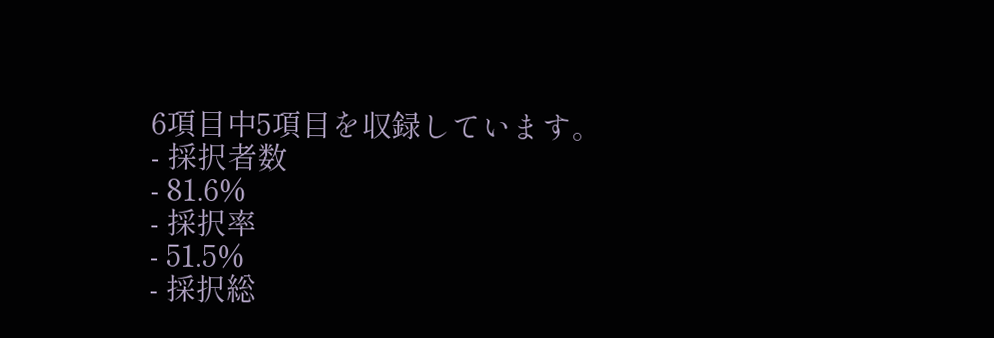6項目中5項目を収録しています。
- 採択者数
- 81.6%
- 採択率
- 51.5%
- 採択総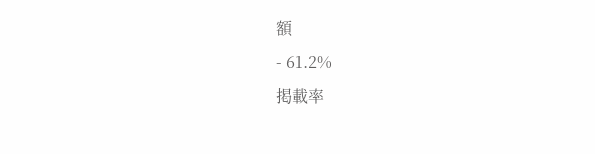額
- 61.2%
掲載率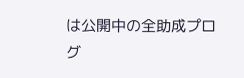は公開中の全助成プログ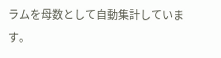ラムを母数として自動集計しています。